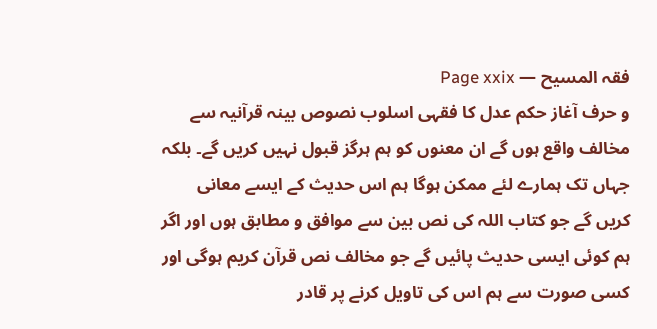فقہ المسیح — Page xxix
و حرف آغاز حکم عدل کا فقہی اسلوب نصوص بینہ قرآنیہ سے مخالف واقع ہوں گے ان معنوں کو ہم ہرگز قبول نہیں کریں گے۔ بلکہ جہاں تک ہمارے لئے ممکن ہوگا ہم اس حدیث کے ایسے معانی کریں گے جو کتاب اللہ کی نص بین سے موافق و مطابق ہوں اور اگر ہم کوئی ایسی حدیث پائیں گے جو مخالف نص قرآن کریم ہوگی اور کسی صورت سے ہم اس کی تاویل کرنے پر قادر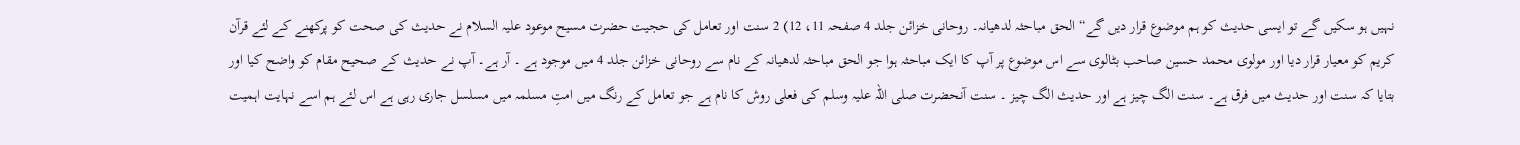نہیں ہو سکیں گے تو ایسی حدیث کو ہم موضوع قرار دیں گے“ الحق مباحثہ لدھیانہ۔ روحانی خزائن جلد 4 صفحہ 11، 12) 2 سنت اور تعامل کی حجیت حضرت مسیح موعود علیہ السلام نے حدیث کی صحت کو پرکھنے کے لئے قرآن کریم کو معیار قرار دیا اور مولوی محمد حسین صاحب بٹالوی سے اس موضوع پر آپ کا ایک مباحثہ ہوا جو الحق مباحثہ لدھیانہ کے نام سے روحانی خزائن جلد 4 میں موجود ہے ۔ آر ہے۔ آپ نے حدیث کے صحیح مقام کو واضح کیا اور بتایا کہ سنت اور حدیث میں فرق ہے۔ سنت الگ چیز ہے اور حدیث الگ چیز ۔ سنت آنحضرت صلی اللہ علیہ وسلم کی فعلی روش کا نام ہے جو تعامل کے رنگ میں امتِ مسلمہ میں مسلسل جاری رہی ہے اس لئے ہم اسے نہایت اہمیت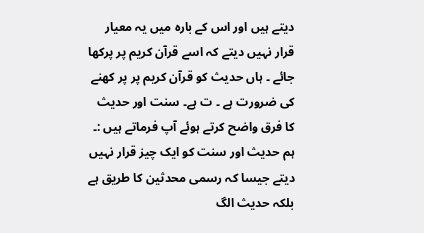دیتے ہیں اور اس کے بارہ میں یہ معیار قرار نہیں دیتے کہ اسے قرآن کریم پر پرکھا جائے ۔ ہاں حدیث کو قرآن کریم پر پر کھنے کی ضرورت ہے ۔ ت ہے۔ سنت اور حدیث کا فرق واضح کرتے ہوئے آپ فرماتے ہیں :۔ ہم حدیث اور سنت کو ایک چیز قرار نہیں دیتے جیسا کہ رسمی محدثین کا طریق ہے بلکہ حدیث الگ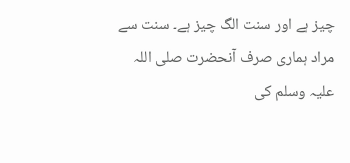چیز ہے اور سنت الگ چیز ہے۔ سنت سے مراد ہماری صرف آنحضرت صلی اللہ علیہ وسلم کی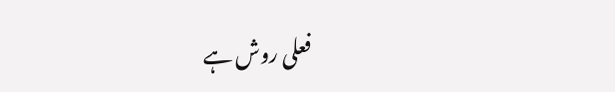فعلی روش ہے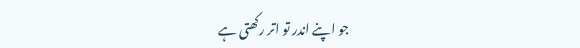جو اپنے اندر تو اتر رکھتی ہے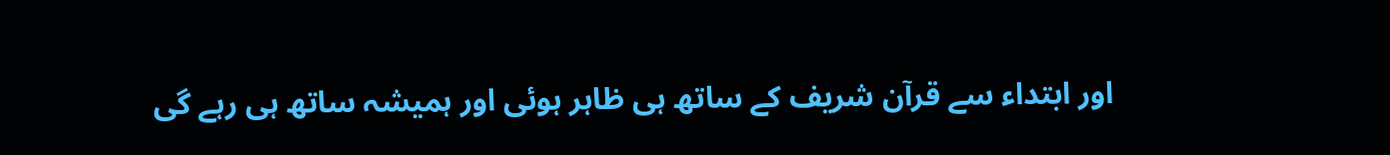اور ابتداء سے قرآن شریف کے ساتھ ہی ظاہر ہوئی اور ہمیشہ ساتھ ہی رہے گی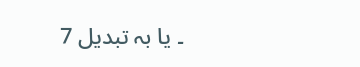۔ یا بہ تبدیل 7